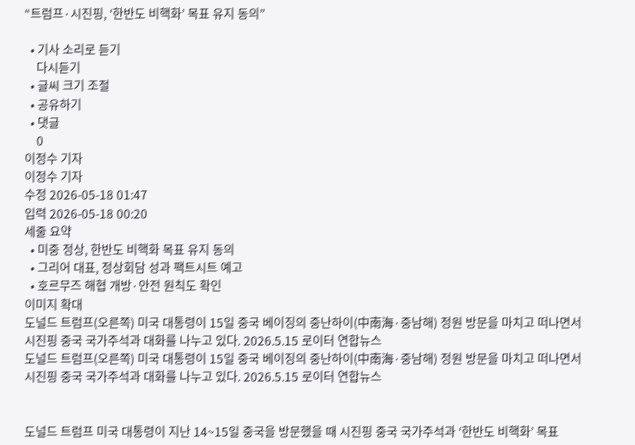“트럼프·시진핑, ‘한반도 비핵화’ 목표 유지 동의”

  • 기사 소리로 듣기
    다시듣기
  • 글씨 크기 조절
  • 공유하기
  • 댓글
    0
이정수 기자
이정수 기자
수정 2026-05-18 01:47
입력 2026-05-18 00:20
세줄 요약
  • 미중 정상, 한반도 비핵화 목표 유지 동의
  • 그리어 대표, 정상회담 성과 팩트시트 예고
  • 호르무즈 해협 개방·안전 원칙도 확인
이미지 확대
도널드 트럼프(오른쪽) 미국 대통령이 15일 중국 베이징의 중난하이(中南海·중남해) 정원 방문을 마치고 떠나면서 시진핑 중국 국가주석과 대화를 나누고 있다. 2026.5.15 로이터 연합뉴스
도널드 트럼프(오른쪽) 미국 대통령이 15일 중국 베이징의 중난하이(中南海·중남해) 정원 방문을 마치고 떠나면서 시진핑 중국 국가주석과 대화를 나누고 있다. 2026.5.15 로이터 연합뉴스


도널드 트럼프 미국 대통령이 지난 14~15일 중국을 방문했을 때 시진핑 중국 국가주석과 ‘한반도 비핵화’ 목표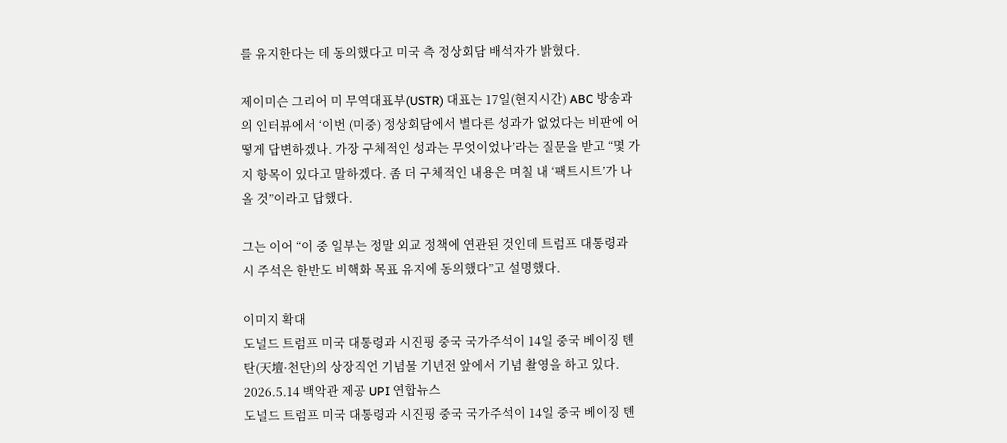를 유지한다는 데 동의했다고 미국 측 정상회담 배석자가 밝혔다.

제이미슨 그리어 미 무역대표부(USTR) 대표는 17일(현지시간) ABC 방송과의 인터뷰에서 ‘이번 (미중) 정상회담에서 별다른 성과가 없었다는 비판에 어떻게 답변하겠나. 가장 구체적인 성과는 무엇이었나’라는 질문을 받고 “몇 가지 항목이 있다고 말하겠다. 좀 더 구체적인 내용은 며칠 내 ‘팩트시트’가 나올 것”이라고 답했다.

그는 이어 “이 중 일부는 정말 외교 정책에 연관된 것인데 트럼프 대통령과 시 주석은 한반도 비핵화 목표 유지에 동의했다”고 설명했다.

이미지 확대
도널드 트럼프 미국 대통령과 시진핑 중국 국가주석이 14일 중국 베이징 톈탄(天壇·천단)의 상장직언 기념물 기년전 앞에서 기념 촬영을 하고 있다. 2026.5.14 백악관 제공 UPI 연합뉴스
도널드 트럼프 미국 대통령과 시진핑 중국 국가주석이 14일 중국 베이징 톈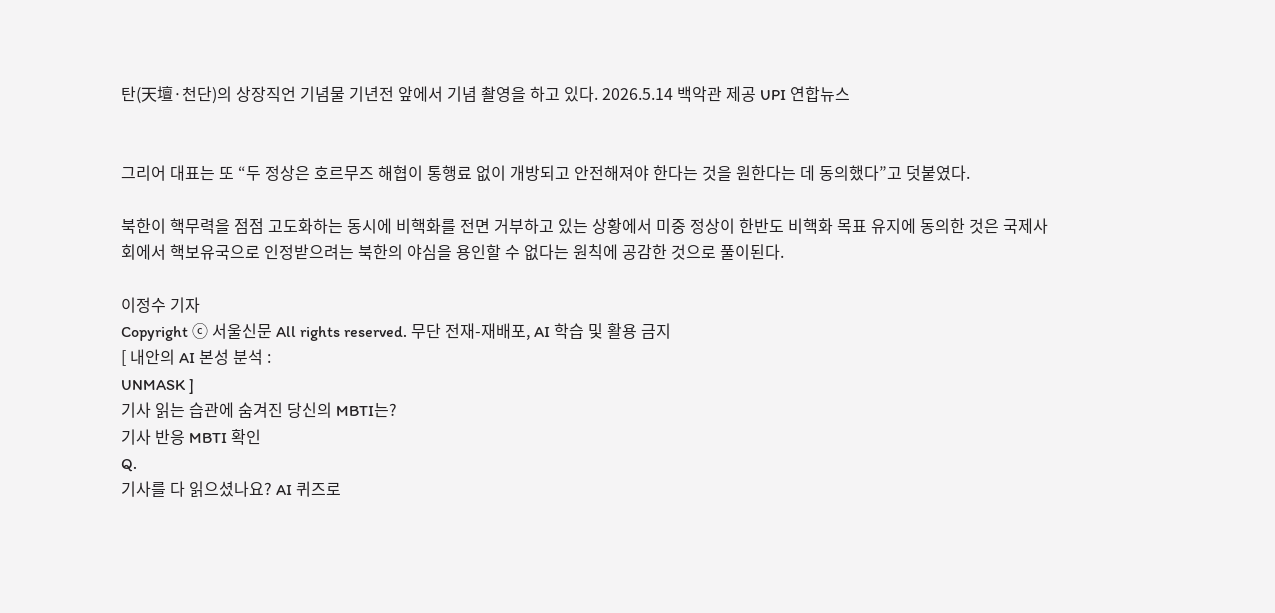탄(天壇·천단)의 상장직언 기념물 기년전 앞에서 기념 촬영을 하고 있다. 2026.5.14 백악관 제공 UPI 연합뉴스


그리어 대표는 또 “두 정상은 호르무즈 해협이 통행료 없이 개방되고 안전해져야 한다는 것을 원한다는 데 동의했다”고 덧붙였다.

북한이 핵무력을 점점 고도화하는 동시에 비핵화를 전면 거부하고 있는 상황에서 미중 정상이 한반도 비핵화 목표 유지에 동의한 것은 국제사회에서 핵보유국으로 인정받으려는 북한의 야심을 용인할 수 없다는 원칙에 공감한 것으로 풀이된다.

이정수 기자
Copyright ⓒ 서울신문 All rights reserved. 무단 전재-재배포, AI 학습 및 활용 금지
[ 내안의 AI 본성 분석 :
UNMASK ]
기사 읽는 습관에 숨겨진 당신의 MBTI는?
기사 반응 MBTI 확인
Q.
기사를 다 읽으셨나요? AI 퀴즈로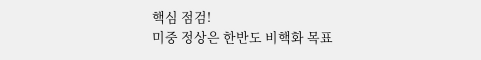핵심 점검!
미중 정상은 한반도 비핵화 목표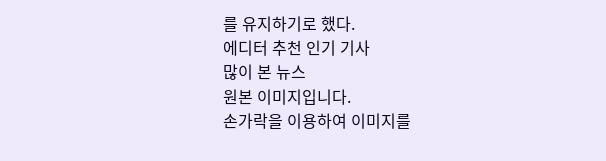를 유지하기로 했다.
에디터 추천 인기 기사
많이 본 뉴스
원본 이미지입니다.
손가락을 이용하여 이미지를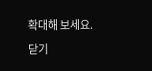확대해 보세요.
닫기